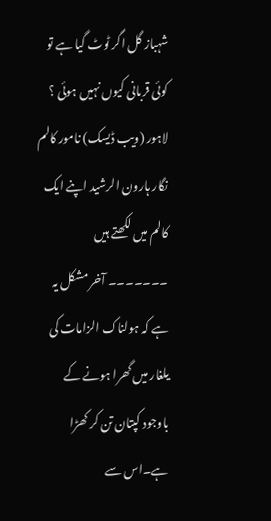شہباز گل اگر ٹوٹ گیا ہے تو کوئی قربانی کیوں نہیں ہوئی ؟
لاہور (ویب ڈیسک) نامور کالم نگار ہارون الرشید اپنے ایک کالم میں لکھتے ہیں ۔۔۔۔۔۔۔ آخر مشکل یہ ہے کہ ہولناک الزامات کی یلغار میں گھرا ہونے کے باوجود کپتان تن کر کھڑا ہے۔اس سے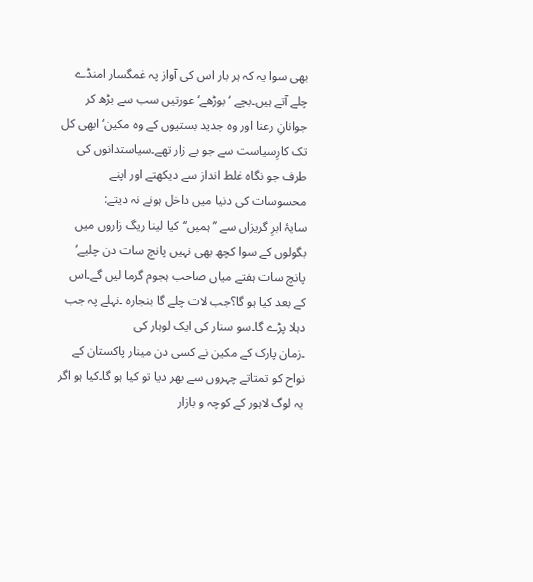بھی سوا یہ کہ ہر بار اس کی آواز پہ غمگسار امنڈے چلے آتے ہیں۔بچے ‘ بوڑھے‘ عورتیں سب سے بڑھ کر
جوانانِ رعنا اور وہ جدید بستیوں کے وہ مکین‘ ابھی کل تک کارِسیاست سے جو بے زار تھے۔سیاستدانوں کی طرف جو نگاہ غلط انداز سے دیکھتے اور اپنے محسوسات کی دنیا میں داخل ہونے نہ دیتے:
سایۂ ابرِ گریزاں سے ’’ہمیں‘‘ کیا لینا ریگ زاروں میں بگولوں کے سوا کچھ بھی نہیں پانچ سات دن چلیے‘ پانچ سات ہفتے میاں صاحب ہجوم گرما لیں گے۔اس کے بعد کیا ہو گا؟جب لات چلے گا بنجارہ ۔نہلے پہ جب دہلا پڑے گا۔سو سنار کی ایک لوہار کی
۔زمان پارک کے مکین نے کسی دن مینار پاکستان کے نواح کو تمتاتے چہروں سے بھر دیا تو کیا ہو گا۔کیا ہو اگر یہ لوگ لاہور کے کوچہ و بازار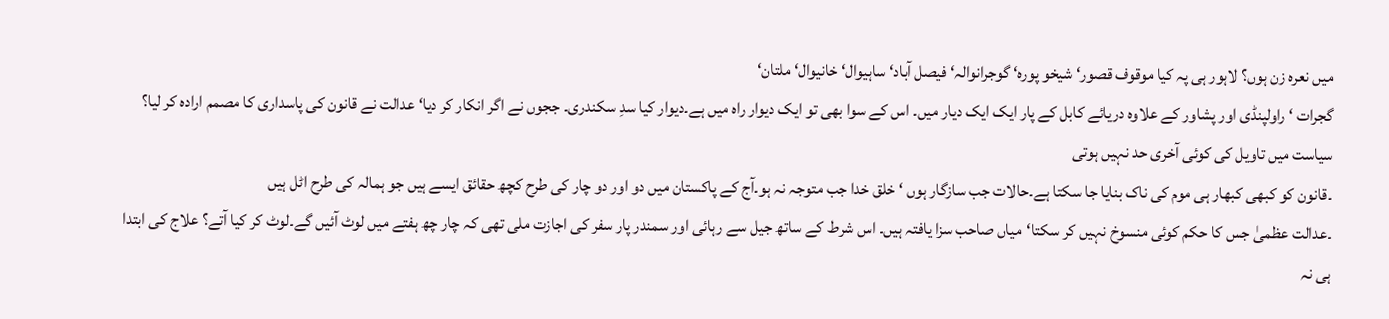میں نعرہ زن ہوں؟ لاہور ہی پہ کیا موقوف قصور‘ شیخو پورہ‘ گوجرانوالہ‘ فیصل آباد‘ ساہیوال‘ خانیوال‘ ملتان‘
گجرات ‘ راولپنڈی اور پشاور کے علاوہ دریائے کابل کے پار ایک ایک دیار میں۔ اس کے سوا بھی تو ایک دیوار راہ میں ہے۔دیوار کیا سدِ سکندری۔ ججوں نے اگر انکار کر دیا‘ عدالت نے قانون کی پاسداری کا مصمم ارادہ کر لیا؟ سیاست میں تاویل کی کوئی آخری حد نہیں ہوتی
۔قانون کو کبھی کبھار ہی موم کی ناک بنایا جا سکتا ہے۔حالات جب سازگار ہوں ‘ خلق خدا جب متوجہ نہ ہو۔آج کے پاکستان میں دو اور دو چار کی طرح کچھ حقائق ایسے ہیں جو ہمالہ کی طرح اٹل ہیں
۔عدالت عظمیٰ جس کا حکم کوئی منسوخ نہیں کر سکتا‘میاں صاحب سزا یافتہ ہیں۔ اس شرط کے ساتھ جیل سے رہائی اور سمندر پار سفر کی اجازت ملی تھی کہ چار چھ ہفتے میں لوٹ آئیں گے۔لوٹ کر کیا آتے؟ علاج کی ابتدا ہی نہ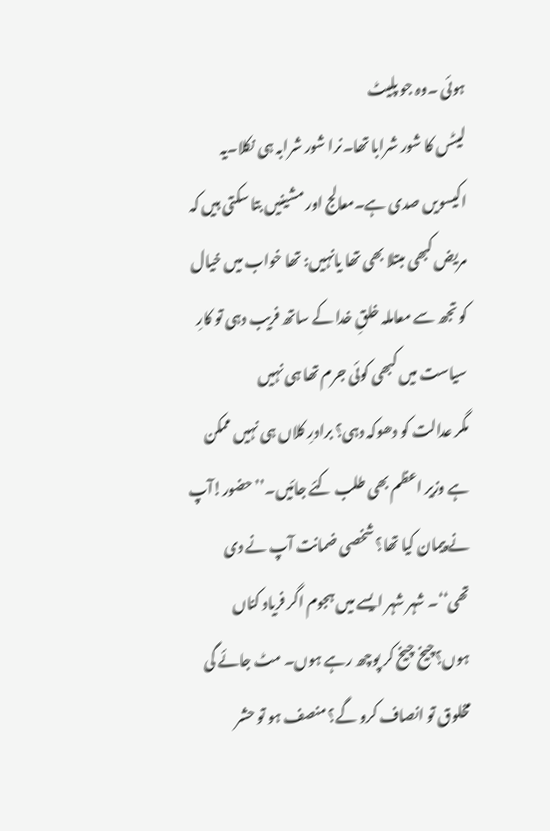ہوئی ۔وہ جو پلیٹ
لیٹس کا شور شرابا تھا۔نرا شور شرابہ ہی نکلا۔یہ اکیسویں صدی ہے۔معالج اور مشینیں بتا سکتی ہیں کہ مریض کبھی مبتلا بھی تھا یانہیں: تھا خواب میں خیال کو تجھ سے معاملہ خلقِ خدا کے ساتھ فریب دہی تو کارِ سیاست میں کبھی کوئی جرم تھا ہی نہیں
مگر عدالت کو دھوکہ دہی؟ برادرِ کلاں ہی نہیں ممکن ہے وزیر اعظم بھی طلب کئے جائیں۔’’حضور!آپ نے پیمان کیا تھا؟ شخصی ضمانت آپ نے دی تھی‘‘۔ شہر شہر ایسے میں ہجوم اگر فریاد کناں ہوں؟چیخ چیخ کر پوچھ رہے ہوں۔ مٹ جائے گی مخلوق تو انصاف کرو گے؟ منصف ہو تو حشر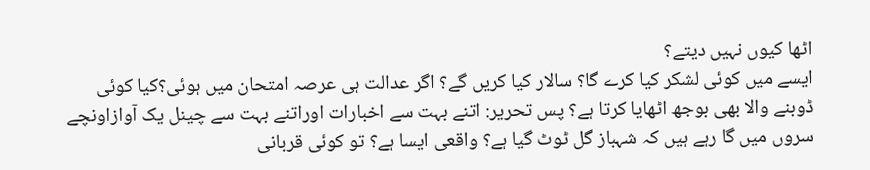اٹھا کیوں نہیں دیتے؟
ایسے میں کوئی لشکر کیا کرے گا؟ سالار کیا کریں گے؟ اگر عدالت ہی عرصہ امتحان میں ہوئی؟کیا کوئی ڈوبنے والا بھی بوجھ اٹھایا کرتا ہے؟ پس تحریر: اتنے بہت سے اخبارات اوراتنے بہت سے چینل یک آوازاونچے سروں میں گا رہے ہیں کہ شہباز گل ٹوٹ گیا ہے؟ واقعی ایسا ہے؟ تو کوئی قربانی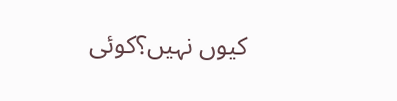کیوں نہیں؟کوئی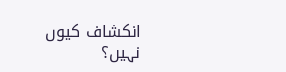انکشاف کیوں نہیں؟